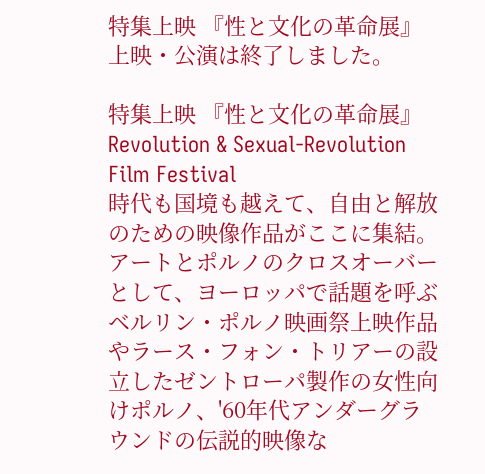特集上映 『性と文化の革命展』
上映・公演は終了しました。

特集上映 『性と文化の革命展』
Revolution & Sexual-Revolution Film Festival
時代も国境も越えて、自由と解放のための映像作品がここに集結。アートとポルノのクロスオーバーとして、ヨーロッパで話題を呼ぶベルリン・ポルノ映画祭上映作品やラース・フォン・トリアーの設立したゼントローパ製作の女性向けポルノ、'60年代アンダーグラウンドの伝説的映像な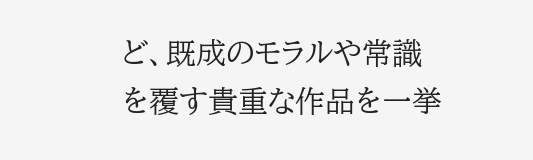ど、既成のモラルや常識を覆す貴重な作品を一挙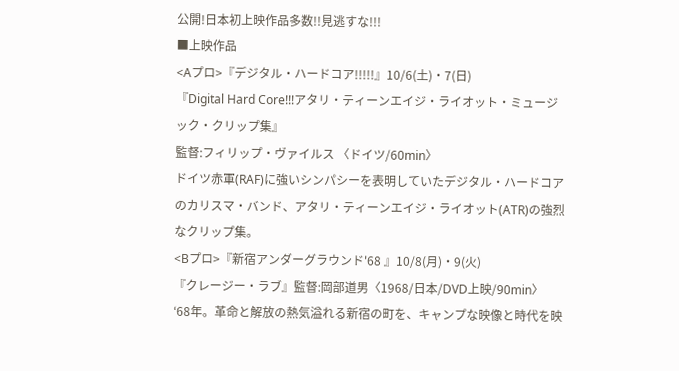公開!日本初上映作品多数!!見逃すな!!!
■上映作品
<Aプロ>『デジタル・ハードコア!!!!!』10/6(土)・7(日)
『Digital Hard Core!!!アタリ・ティーンエイジ・ライオット・ミュージック・クリップ集』
監督:フィリップ・ヴァイルス 〈ドイツ/60min〉
ドイツ赤軍(RAF)に強いシンパシーを表明していたデジタル・ハードコアのカリスマ・バンド、アタリ・ティーンエイジ・ライオット(ATR)の強烈なクリップ集。
<Bプロ>『新宿アンダーグラウンド'68 』10/8(月)・9(火)
『クレージー・ラブ』監督:岡部道男〈1968/日本/DVD上映/90min〉
‘68年。革命と解放の熱気溢れる新宿の町を、キャンプな映像と時代を映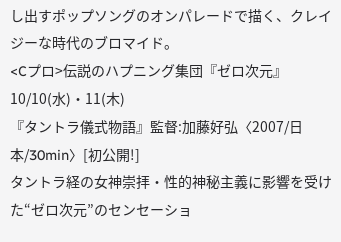し出すポップソングのオンパレードで描く、クレイジーな時代のブロマイド。
<Cプロ>伝説のハプニング集団『ゼロ次元』 10/10(水)・11(木)
『タントラ儀式物語』監督:加藤好弘〈2007/日本/30min〉[初公開!]
タントラ経の女神崇拝・性的神秘主義に影響を受けた“ゼロ次元”のセンセーショ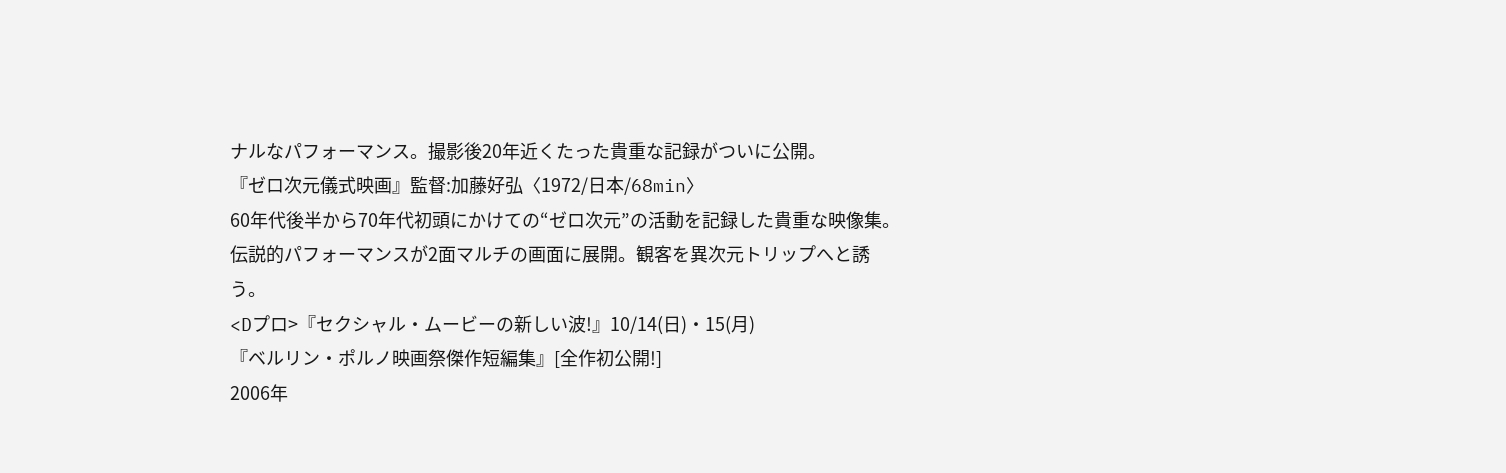ナルなパフォーマンス。撮影後20年近くたった貴重な記録がついに公開。
『ゼロ次元儀式映画』監督:加藤好弘〈1972/日本/68min〉
60年代後半から70年代初頭にかけての“ゼロ次元”の活動を記録した貴重な映像集。伝説的パフォーマンスが2面マルチの画面に展開。観客を異次元トリップへと誘う。
<Dプロ>『セクシャル・ムービーの新しい波!』10/14(日)・15(月)
『ベルリン・ポルノ映画祭傑作短編集』[全作初公開!]
2006年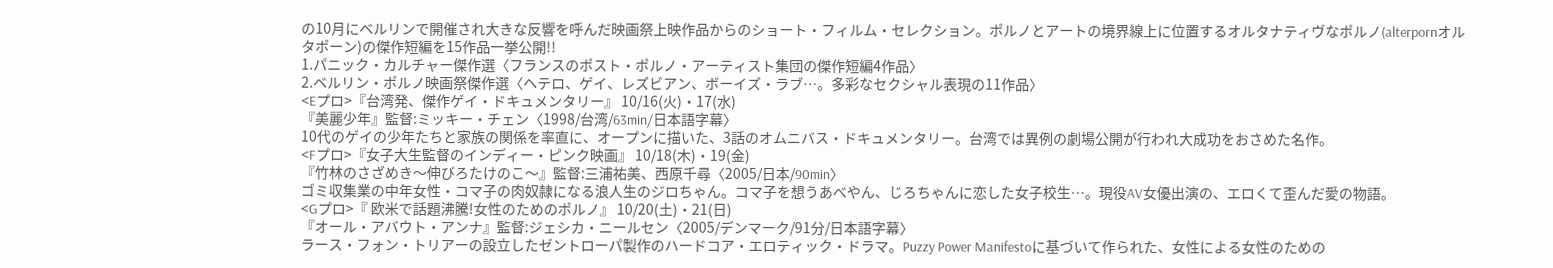の10月にベルリンで開催され大きな反響を呼んだ映画祭上映作品からのショート・フィルム・セレクション。ポルノとアートの境界線上に位置するオルタナティヴなポルノ(alterpornオルタポーン)の傑作短編を15作品一挙公開!!
1.パニック・カルチャー傑作選〈フランスのポスト・ポルノ・アーティスト集団の傑作短編4作品〉
2.ベルリン・ポルノ映画祭傑作選〈ヘテロ、ゲイ、レズビアン、ボーイズ・ラブ…。多彩なセクシャル表現の11作品〉
<Eプロ>『台湾発、傑作ゲイ・ドキュメンタリー』 10/16(火)・17(水)
『美麗少年』監督:ミッキー・チェン〈1998/台湾/63min/日本語字幕〉
10代のゲイの少年たちと家族の関係を率直に、オープンに描いた、3話のオムニバス・ドキュメンタリー。台湾では異例の劇場公開が行われ大成功をおさめた名作。
<Fプロ>『女子大生監督のインディー・ピンク映画』 10/18(木)・19(金)
『竹林のさざめき〜伸びろたけのこ〜』監督:三浦祐美、西原千尋〈2005/日本/90min〉
ゴミ収集業の中年女性・コマ子の肉奴隷になる浪人生のジロちゃん。コマ子を想うあべやん、じろちゃんに恋した女子校生…。現役AV女優出演の、エロくて歪んだ愛の物語。
<Gプロ>『 欧米で話題沸騰!女性のためのポルノ』 10/20(土)・21(日)
『オール・アバウト・アンナ』監督:ジェシカ・ニールセン〈2005/デンマーク/91分/日本語字幕〉
ラース・フォン・トリアーの設立したゼントローパ製作のハードコア・エロティック・ドラマ。Puzzy Power Manifestoに基づいて作られた、女性による女性のための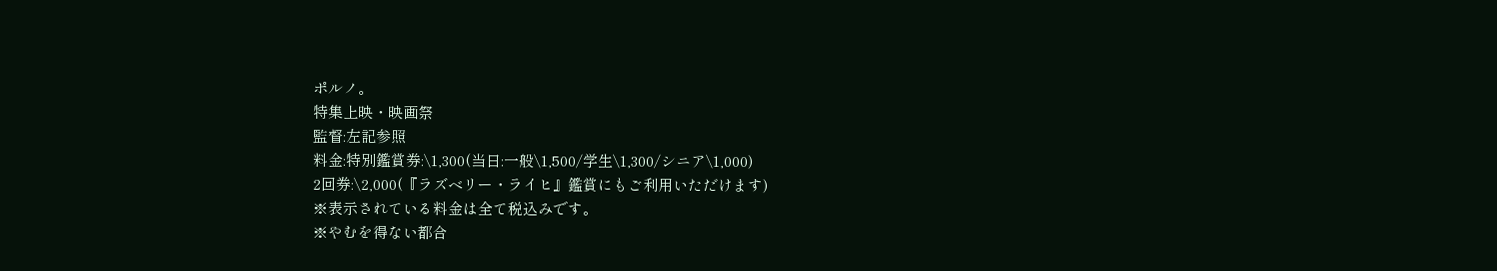ポルノ。
特集上映・映画祭
監督:左記参照
料金:特別鑑賞券:\1,300(当日:一般\1,500/学生\1,300/シニア\1,000)
2回券:\2,000(『ラズベリー・ライヒ』鑑賞にもご利用いただけます)
※表示されている料金は全て税込みです。
※やむを得ない都合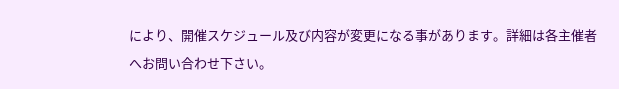により、開催スケジュール及び内容が変更になる事があります。詳細は各主催者へお問い合わせ下さい。